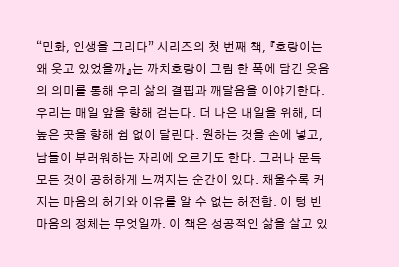“민화, 인생을 그리다” 시리즈의 첫 번째 책, 『호랑이는 왜 웃고 있었을까』는 까치호랑이 그림 한 폭에 담긴 웃음의 의미를 통해 우리 삶의 결핍과 깨달음을 이야기한다. 우리는 매일 앞을 향해 걷는다. 더 나은 내일을 위해, 더 높은 곳을 향해 쉼 없이 달린다. 원하는 것을 손에 넣고, 남들이 부러워하는 자리에 오르기도 한다. 그러나 문득 모든 것이 공허하게 느껴지는 순간이 있다. 채울수록 커지는 마음의 허기와 이유를 알 수 없는 허전함. 이 텅 빈 마음의 정체는 무엇일까. 이 책은 성공적인 삶을 살고 있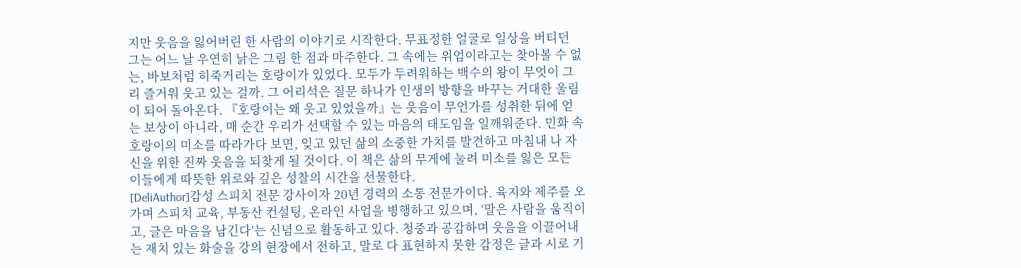지만 웃음을 잃어버린 한 사람의 이야기로 시작한다. 무표정한 얼굴로 일상을 버티던 그는 어느 날 우연히 낡은 그림 한 점과 마주한다. 그 속에는 위엄이라고는 찾아볼 수 없는, 바보처럼 히죽거리는 호랑이가 있었다. 모두가 두려워하는 백수의 왕이 무엇이 그리 즐거워 웃고 있는 걸까. 그 어리석은 질문 하나가 인생의 방향을 바꾸는 거대한 울림이 되어 돌아온다. 『호랑이는 왜 웃고 있었을까』는 웃음이 무언가를 성취한 뒤에 얻는 보상이 아니라, 매 순간 우리가 선택할 수 있는 마음의 태도임을 일깨워준다. 민화 속 호랑이의 미소를 따라가다 보면, 잊고 있던 삶의 소중한 가치를 발견하고 마침내 나 자신을 위한 진짜 웃음을 되찾게 될 것이다. 이 책은 삶의 무게에 눌려 미소를 잃은 모든 이들에게 따뜻한 위로와 깊은 성찰의 시간을 선물한다.
[DeliAuthor]감성 스피치 전문 강사이자 20년 경력의 소통 전문가이다. 육지와 제주를 오가며 스피치 교육, 부동산 컨설팅, 온라인 사업을 병행하고 있으며, ‘말은 사람을 움직이고, 글은 마음을 남긴다’는 신념으로 활동하고 있다. 청중과 공감하며 웃음을 이끌어내는 재치 있는 화술을 강의 현장에서 전하고, 말로 다 표현하지 못한 감정은 글과 시로 기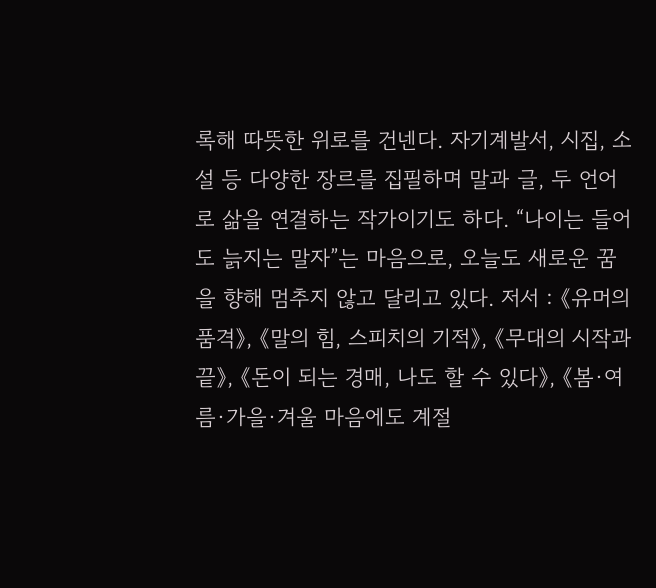록해 따뜻한 위로를 건넨다. 자기계발서, 시집, 소설 등 다양한 장르를 집필하며 말과 글, 두 언어로 삶을 연결하는 작가이기도 하다. “나이는 들어도 늙지는 말자”는 마음으로, 오늘도 새로운 꿈을 향해 멈추지 않고 달리고 있다. 저서 : 《유머의 품격》, 《말의 힘, 스피치의 기적》, 《무대의 시작과 끝》, 《돈이 되는 경매, 나도 할 수 있다》, 《봄·여름·가을·겨울 마음에도 계절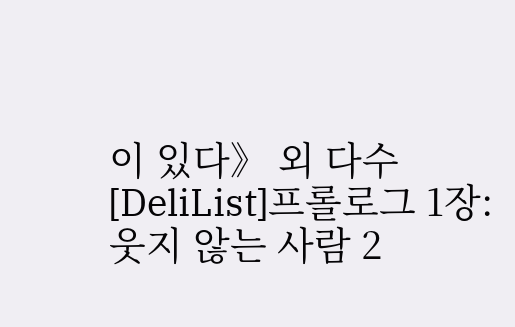이 있다》 외 다수
[DeliList]프롤로그 1장: 웃지 않는 사람 2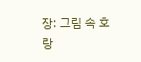장: 그림 속 호랑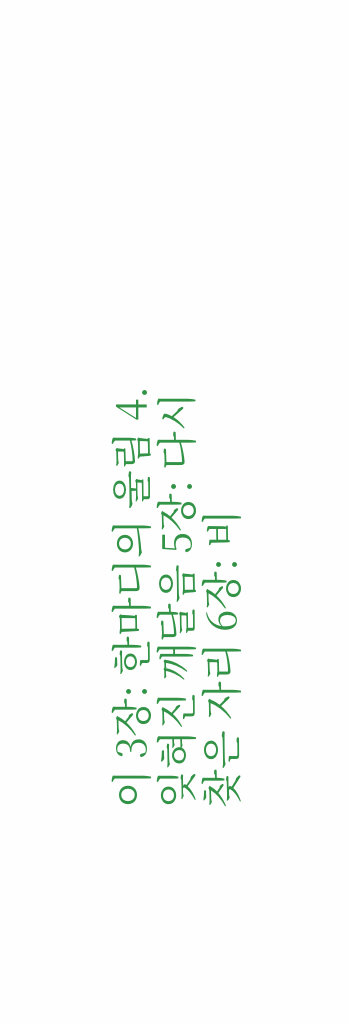이 3장: 한마디의 울림 4. 잊혀진 깨달음 5장: 다시 찾은 자리 6장: 비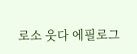로소 웃다 에필로그